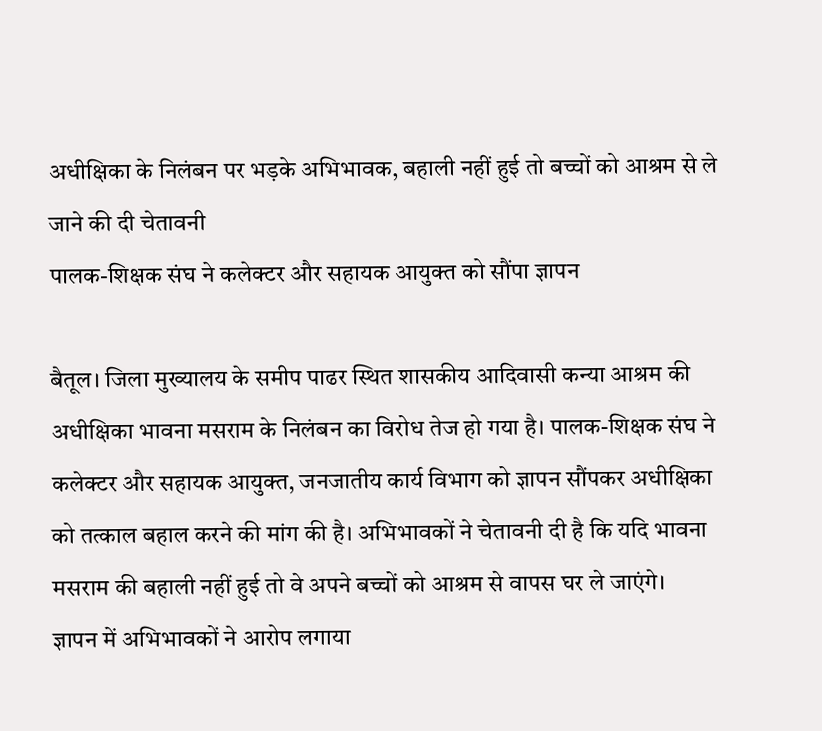अधीक्षिका के निलंबन पर भड़के अभिभावक, बहाली नहीं हुई तो बच्चों को आश्रम से ले जाने की दी चेतावनी
पालक-शिक्षक संघ ने कलेक्टर और सहायक आयुक्त को सौंपा ज्ञापन

बैतूल। जिला मुख्यालय के समीप पाढर स्थित शासकीय आदिवासी कन्या आश्रम की अधीक्षिका भावना मसराम के निलंबन का विरोध तेज हो गया है। पालक-शिक्षक संघ ने कलेक्टर और सहायक आयुक्त, जनजातीय कार्य विभाग को ज्ञापन सौंपकर अधीक्षिका को तत्काल बहाल करने की मांग की है। अभिभावकों ने चेतावनी दी है कि यदि भावना मसराम की बहाली नहीं हुई तो वे अपने बच्चों को आश्रम से वापस घर ले जाएंगे।
ज्ञापन में अभिभावकों ने आरोप लगाया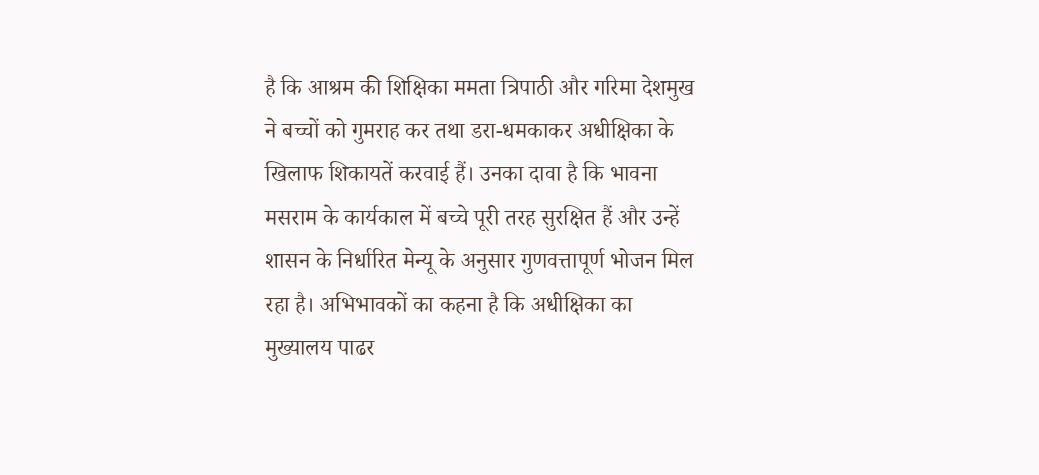है कि आश्रम की शिक्षिका ममता त्रिपाठी और गरिमा देशमुख ने बच्चों को गुमराह कर तथा डरा-धमकाकर अधीक्षिका के खिलाफ शिकायतें करवाई हैं। उनका दावा है कि भावना मसराम के कार्यकाल में बच्चे पूरी तरह सुरक्षित हैं और उन्हें शासन के निर्धारित मेन्यू के अनुसार गुणवत्तापूर्ण भोजन मिल रहा है। अभिभावकों का कहना है कि अधीक्षिका का मुख्यालय पाढर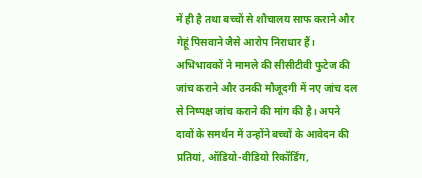में ही है तथा बच्चों से शौचालय साफ कराने और गेहूं पिसवाने जैसे आरोप निराधार हैं।
अभिभावकों ने मामले की सीसीटीवी फुटेज की जांच कराने और उनकी मौजूदगी में नए जांच दल से निष्पक्ष जांच कराने की मांग की है। अपने दावों के समर्थन में उन्होंने बच्चों के आवेदन की प्रतियां, ऑडियो-वीडियो रिकॉर्डिंग,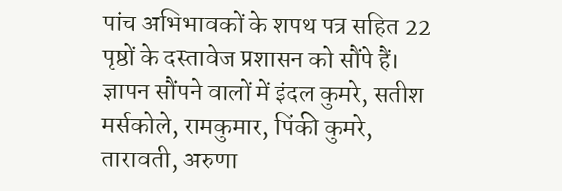पांच अभिभावकों के शपथ पत्र सहित 22 पृष्ठों के दस्तावेज प्रशासन को सौंपे हैं।
ज्ञापन सौंपने वालों में इंदल कुमरे, सतीश मर्सकोले, रामकुमार, पिंकी कुमरे, तारावती, अरुणा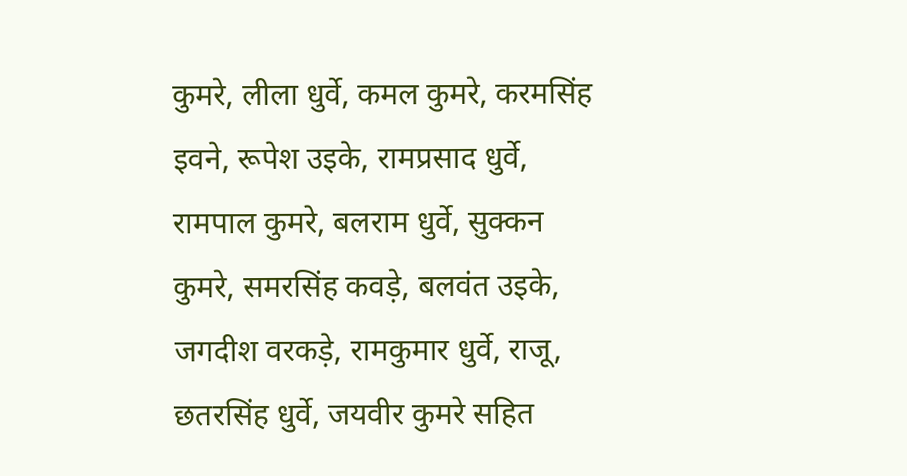कुमरे, लीला धुर्वे, कमल कुमरे, करमसिंह इवने, रूपेश उइके, रामप्रसाद धुर्वे, रामपाल कुमरे, बलराम धुर्वे, सुक्कन कुमरे, समरसिंह कवड़े, बलवंत उइके, जगदीश वरकड़े, रामकुमार धुर्वे, राजू, छतरसिंह धुर्वे, जयवीर कुमरे सहित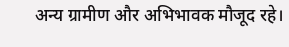अन्य ग्रामीण और अभिभावक मौजूद रहे।